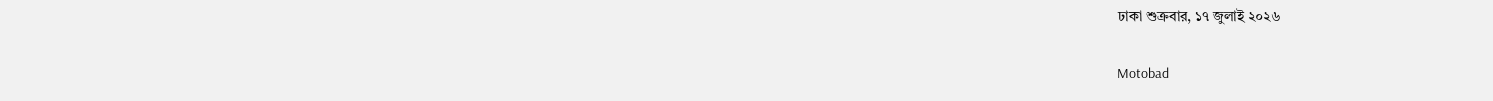ঢাকা শুক্রবার, ১৭ জুলাই ২০২৬

Motobad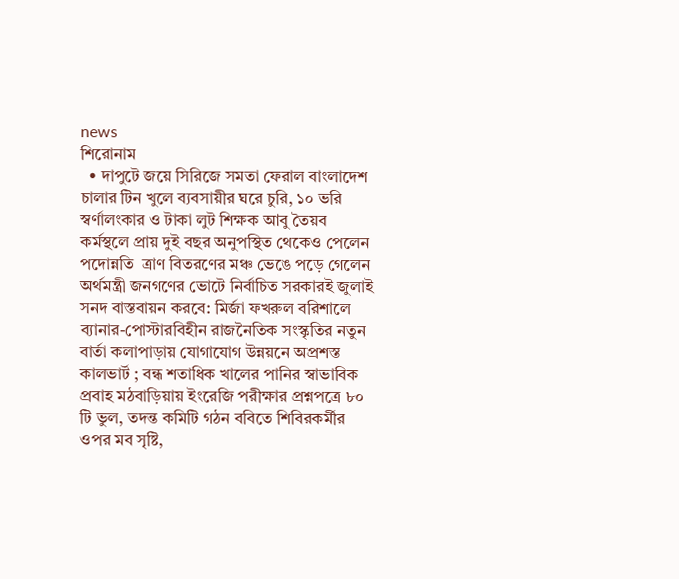news
শিরোনাম
  • দাপুটে জয়ে সিরিজে সমতা ফেরাল বাংলাদেশ চালার টিন খুলে ব্যবসায়ীর ঘরে চুরি, ১০ ভরি স্বর্ণালংকার ও টাকা লুট শিক্ষক আবু তৈয়ব কর্মস্থলে প্রায় দুই বছর অনুপস্থিত থেকেও পেলেন পদোন্নতি  ত্রাণ বিতরণের মঞ্চ ভেঙে পড়ে গেলেন অর্থমন্ত্রী জনগণের ভোটে নির্বাচিত সরকারই জুলাই সনদ বাস্তবায়ন করবে: মির্জা ফখরুল বরিশালে ব্যানার-পোস্টারবিহীন রাজনৈতিক সংস্কৃতির নতুন বার্তা কলাপাড়ায় যোগাযোগ উন্নয়নে অপ্রশস্ত কালভার্ট ; বন্ধ শতাধিক খালের পানির স্বাভাবিক প্রবাহ মঠবাড়িয়ায় ইংরেজি পরীক্ষার প্রশ্নপত্রে ৮০ টি ভুল, তদন্ত কমিটি গঠন ববিতে শিবিরকর্মীর ওপর মব সৃষ্টি,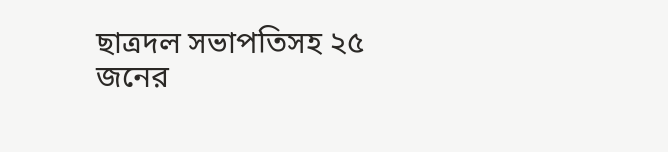ছাত্রদল সভাপতিসহ ২৫ জনের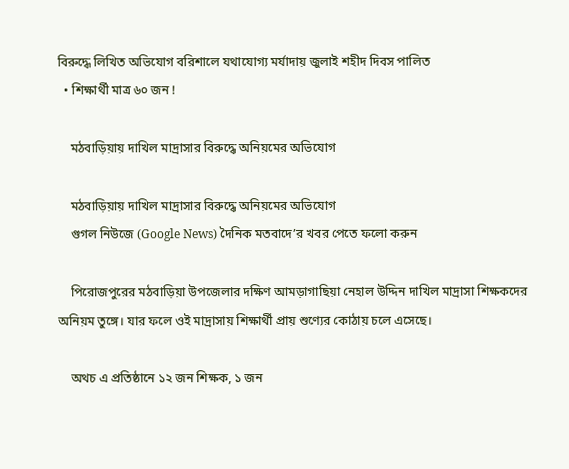বিরুদ্ধে লিখিত অভিযোগ বরিশালে যথাযোগ্য মর্যাদায় জুলাই শহীদ দিবস পালিত
  • শিক্ষার্থী মাত্র ৬০ জন !

    মঠবাড়িয়ায় দাখিল মাদ্রাসার বিরুদ্ধে অনিয়মের অভিযোগ

    মঠবাড়িয়ায় দাখিল মাদ্রাসার বিরুদ্ধে অনিয়মের অভিযোগ
    গুগল নিউজে (Google News) দৈনিক মতবাদে’র খবর পেতে ফলো করুন

    পিরোজপুরের মঠবাড়িয়া উপজেলার দক্ষিণ আমড়াগাছিয়া নেহাল উদ্দিন দাখিল মাদ্রাসা শিক্ষকদের অনিয়ম তুঙ্গে। যার ফলে ওই মাদ্রাসায় শিক্ষার্থী প্রায় শুণ্যের কোঠায় চলে এসেছে।

    অথচ এ প্রতিষ্ঠানে ১২ জন শিক্ষক, ১ জন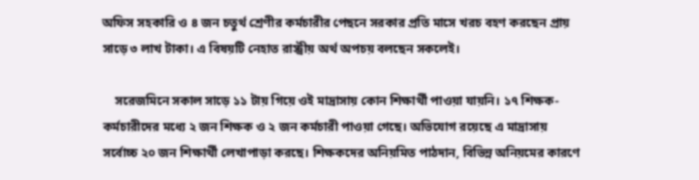অফিস সহকারি ও ৪ জন চতুর্থ শ্রেণীর কর্মচারীর পেছনে সরকার প্রতি মাসে খরচ বহণ করছেন প্রায় সাড়ে ৩ লাখ টাকা। এ বিষয়টি নেহাত রাস্ট্রীয় অর্থ অপচয় বলছেন সকলেই।

    সরেজমিনে সকাল সাড়ে ১১ টায় গিয়ে ওই মাদ্রাসায় কোন শিক্ষার্থী পাওয়া যায়নি। ১৭ শিক্ষক- কর্মচারীদের মধ্যে ২ জন শিক্ষক ও ২ জন কর্মচারী পাওয়া গেছে। অভিযোগ রয়েছে এ মাদ্রাসায় সর্বোচ্চ ২০ জন শিক্ষার্থী লেখাপাড়া করছে। শিক্ষকদের অনিয়মিত পাঠদান, বিভিন্ন অনিয়মের কারণে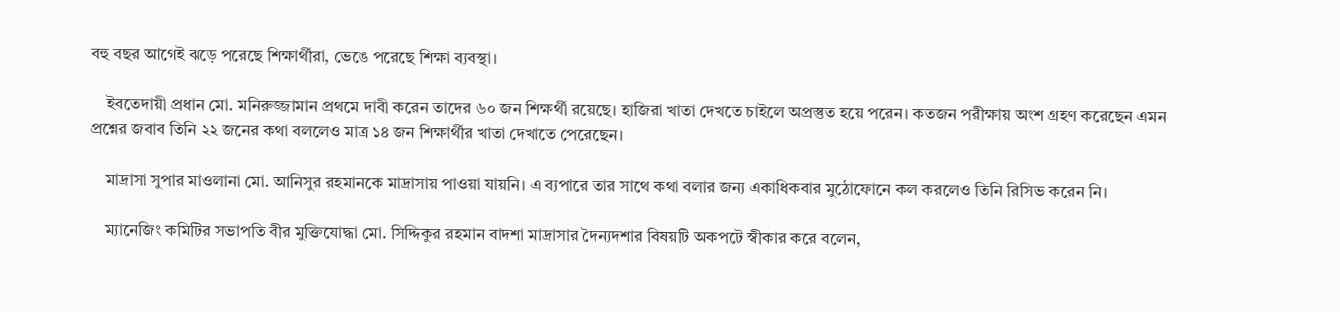বহু বছর আগেই ঝড়ে পরেছে শিক্ষার্থীরা, ভেঙে পরেছে শিক্ষা ব্যবস্থা।

    ইবতেদায়ী প্রধান মো. মনিরুজ্জামান প্রথমে দাবী করেন তাদের ৬০ জন শিক্ষর্থী রয়েছে। হাজিরা খাতা দেখতে চাইলে অপ্রস্তুত হয়ে পরেন। কতজন পরীক্ষায় অংশ গ্রহণ করেছেন এমন প্রশ্নের জবাব তিনি ২২ জনের কথা বললেও মাত্র ১৪ জন শিক্ষার্থীর খাতা দেখাতে পেরেছেন।

    মাদ্রাসা সুপার মাওলানা মো. আনিসুর রহমানকে মাদ্রাসায় পাওয়া যায়নি। এ ব্যপারে তার সাথে কথা বলার জন্য একাধিকবার মুঠোফোনে কল করলেও তিনি রিসিভ করেন নি।

    ম্যানেজিং কমিটির সভাপতি বীর মুক্তিযোদ্ধা মো. সিদ্দিকুর রহমান বাদশা মাদ্রাসার দৈন্যদশার বিষয়টি অকপটে স্বীকার করে বলেন,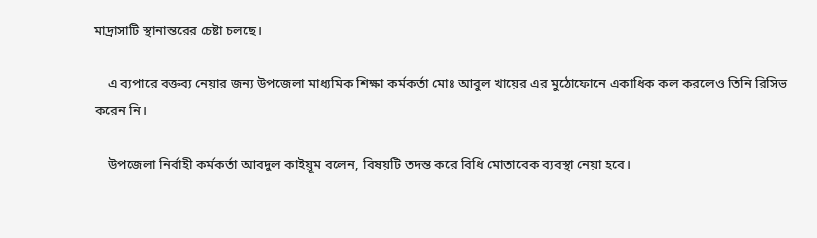মাদ্রাসাটি স্থানান্তরের চেষ্টা চলছে।

    এ ব্যপারে বক্তব্য নেয়ার জন্য উপজেলা মাধ্যমিক শিক্ষা কর্মকর্তা মোঃ আবুল খায়ের এর মুঠোফোনে একাধিক কল করলেও তিনি রিসিভ করেন নি।

    উপজেলা নির্বাহী কর্মকর্তা আবদুল কাইয়ূম বলেন, বিষয়টি তদন্ত করে বিধি মোতাবেক ব্যবস্থা নেয়া হবে।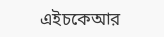এইচকেআর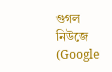গুগল নিউজে (Google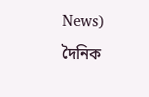News) দৈনিক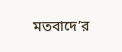মতবাদে’র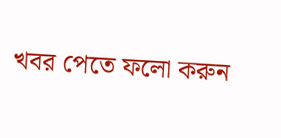খবর পেতে ফলো করুন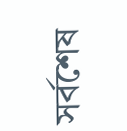সর্বশেষ